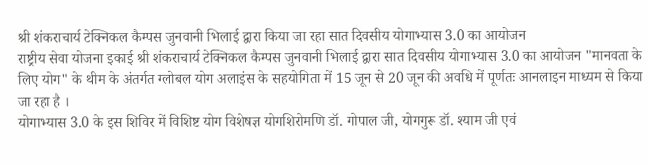श्री शंकराचार्य टेक्निकल कैम्पस जुनवानी भिलाई द्वारा किया जा रहा सात दिवसीय योगाभ्यास 3.0 का आयोजन
राष्ट्रीय सेवा योजना इकाई श्री शंकराचार्य टेक्निकल कैम्पस जुनवानी भिलाई द्वारा सात दिवसीय योगाभ्यास 3.0 का आयोजन "मानवता के लिए योग" के थीम के अंतर्गत ग्लोबल योग अलाइंस के सहयोगिता में 15 जून से 20 जून की अवधि में पूर्णतः आनलाइन माध्यम से किया जा रहा है ।
योगाभ्यास 3.0 के इस शिविर में विशिष्ट योग विशेषज्ञ योगशिरोमणि डॉ. गोपाल जी, योगगुरू डॉ. श्याम जी एवं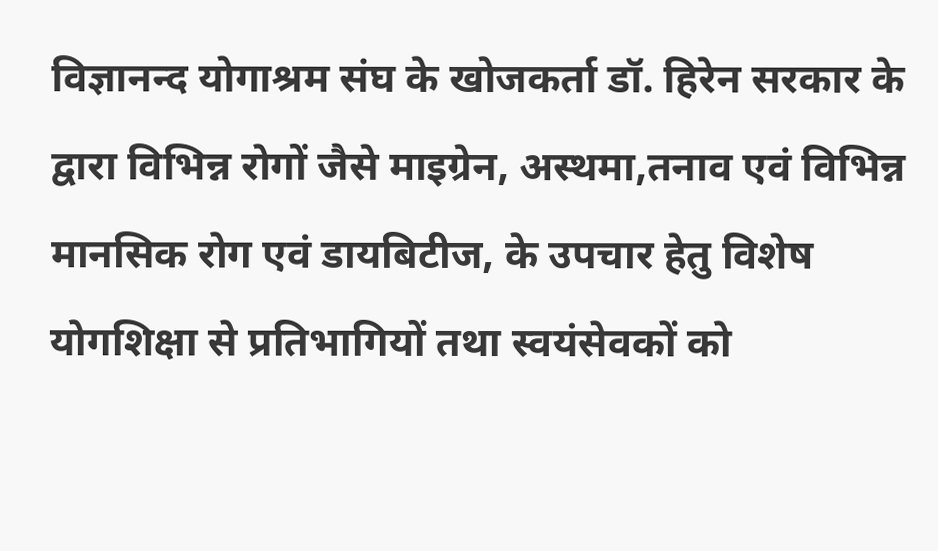विज्ञानन्द योगाश्रम संघ के खोजकर्ता डॉ. हिरेन सरकार के द्वारा विभिन्न रोगों जैसे माइग्रेन, अस्थमा,तनाव एवं विभिन्न मानसिक रोग एवं डायबिटीज, के उपचार हेतु विशेष योगशिक्षा से प्रतिभागियों तथा स्वयंसेवकों को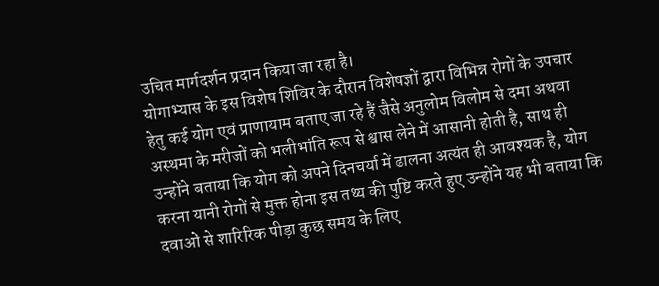उचित मार्गदर्शन प्रदान किया जा रहा है।
योगाभ्यास के इस विशेष शिविर के दौरान विशेषज्ञों द्वारा विभिन्न रोगों के उपचार हेतु कई योग एवं प्राणायाम बताए जा रहे हैं जैसे अनुलोम विलोम से दमा अथवा अस्थमा के मरीजों को भलीभांति रूप से श्वास लेने में आसानी होती है, साथ ही उन्होंने बताया कि योग को अपने दिनचर्या में ढालना अत्यंत ही आवश्यक है, योग करना यानी रोगों से मुक्त होना इस तथ्य की पुष्टि करते हुए उन्होंने यह भी बताया कि दवाओं से शारिरिक पीड़ा कुछ समय के लिए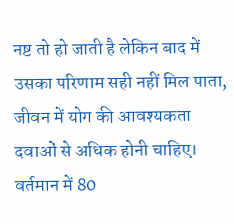नष्ट तो हो जाती है लेकिन बाद में उसका परिणाम सही नहीं मिल पाता, जीवन में योग की आवश्यकता दवाओं से अधिक होनी चाहिए।
वर्तमान में 80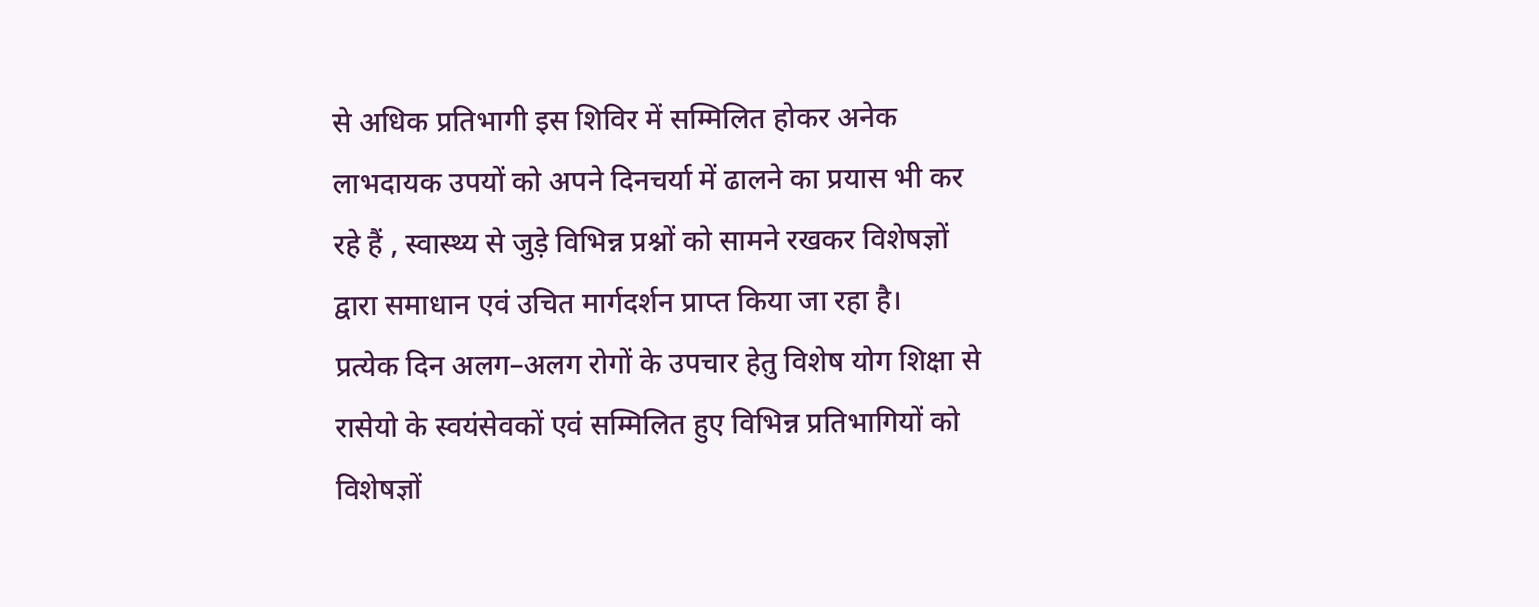से अधिक प्रतिभागी इस शिविर में सम्मिलित होकर अनेक लाभदायक उपयों को अपने दिनचर्या में ढालने का प्रयास भी कर रहे हैं , स्वास्थ्य से जुड़े विभिन्न प्रश्नों को सामने रखकर विशेषज्ञों द्वारा समाधान एवं उचित मार्गदर्शन प्राप्त किया जा रहा है।
प्रत्येक दिन अलग–अलग रोगों के उपचार हेतु विशेष योग शिक्षा से रासेयो के स्वयंसेवकों एवं सम्मिलित हुए विभिन्न प्रतिभागियों को विशेषज्ञों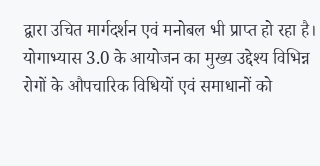द्वारा उचित मार्गदर्शन एवं मनोबल भी प्राप्त हो रहा है। योगाभ्यास 3.0 के आयोजन का मुख्य उद्देश्य विभिन्न रोगों के औपचारिक विधियों एवं समाधानों को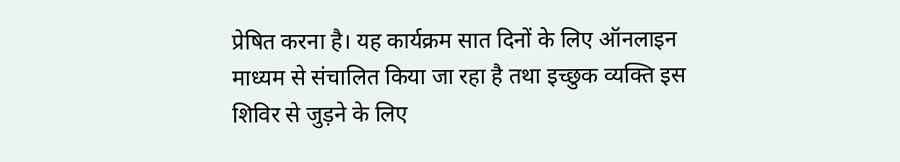प्रेषित करना है। यह कार्यक्रम सात दिनों के लिए ऑनलाइन माध्यम से संचालित किया जा रहा है तथा इच्छुक व्यक्ति इस शिविर से जुड़ने के लिए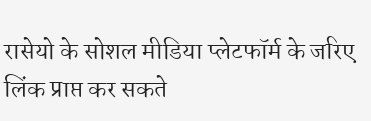रासेयो के सोशल मीडिया प्लेटफॉर्म के जरिए लिंक प्राप्त कर सकते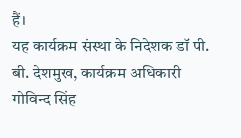हैं।
यह कार्यक्रम संस्था के निदेशक डॉ पी. बी. देशमुख, कार्यक्रम अधिकारी गोविन्द सिंह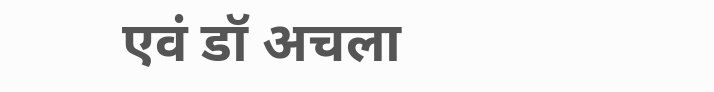एवं डॉ अचला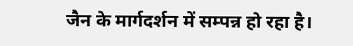जैन के मार्गदर्शन में सम्पन्न हो रहा है।